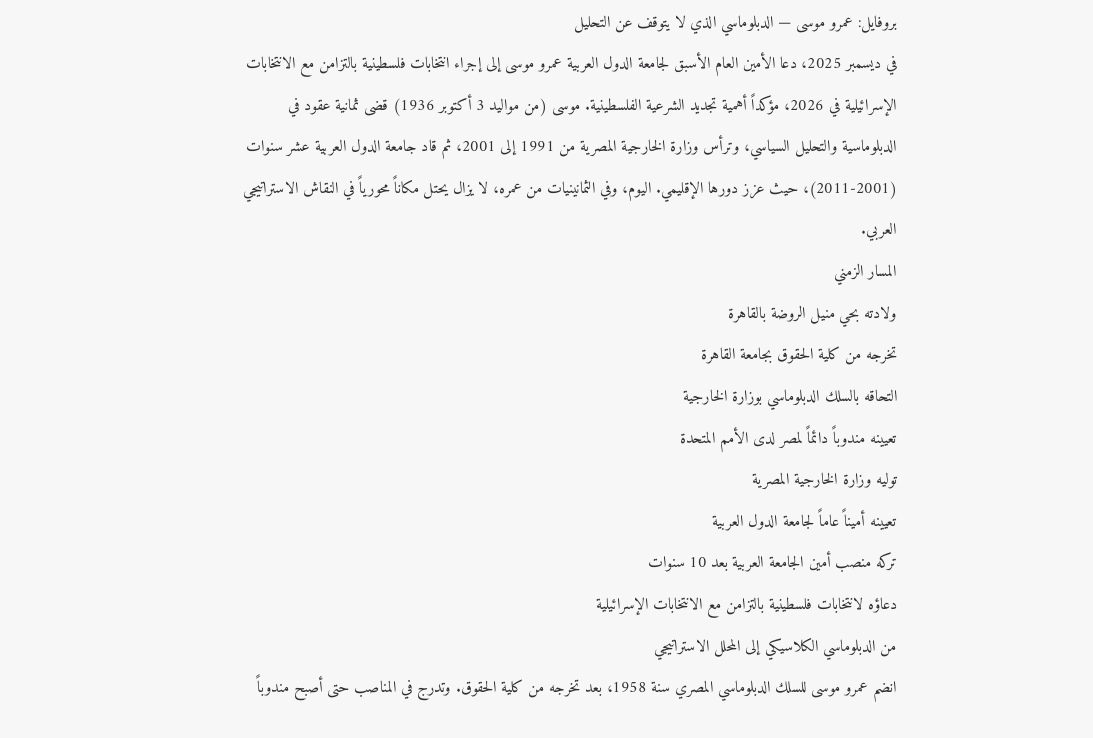بروفايل: عمرو موسى — الدبلوماسي الذي لا يتوقف عن التحليل
في ديسمبر 2025، دعا الأمين العام الأسبق لجامعة الدول العربية عمرو موسى إلى إجراء انتخابات فلسطينية بالتزامن مع الانتخابات الإسرائيلية في 2026، مؤكداً أهمية تجديد الشرعية الفلسطينية. موسى (من مواليد 3 أكتوبر 1936) قضى ثمانية عقود في الدبلوماسية والتحليل السياسي، وترأس وزارة الخارجية المصرية من 1991 إلى 2001، ثم قاد جامعة الدول العربية عشر سنوات (2001-2011)، حيث عزز دورها الإقليمي. اليوم، وفي الثمانينيات من عمره، لا يزال يحتل مكاناً محورياً في النقاش الاستراتيجي العربي.
المسار الزمني
ولادته بحي منيل الروضة بالقاهرة
تخرجه من كلية الحقوق بجامعة القاهرة
التحاقه بالسلك الدبلوماسي بوزارة الخارجية
تعيينه مندوباً دائماً لمصر لدى الأمم المتحدة
توليه وزارة الخارجية المصرية
تعيينه أميناً عاماً لجامعة الدول العربية
تركه منصب أمين الجامعة العربية بعد 10 سنوات
دعاؤه لانتخابات فلسطينية بالتزامن مع الانتخابات الإسرائيلية
من الدبلوماسي الكلاسيكي إلى المحلل الاستراتيجي
انضم عمرو موسى للسلك الدبلوماسي المصري سنة 1958، بعد تخرجه من كلية الحقوق. وتدرج في المناصب حتى أصبح مندوباً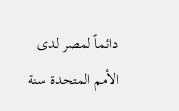دائماً لمصر لدى الأمم المتحدة سنة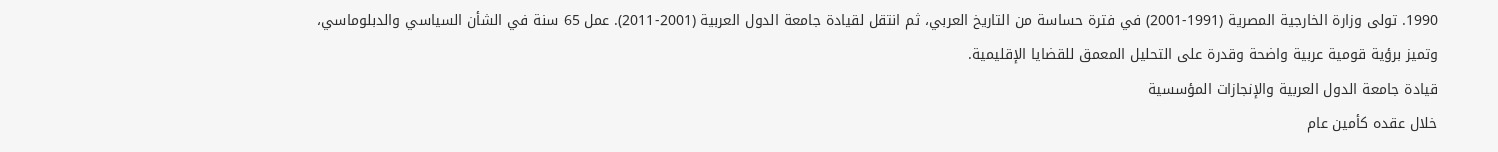1990. تولى وزارة الخارجية المصرية (1991-2001) في فترة حساسة من التاريخ العربي، ثم انتقل لقيادة جامعة الدول العربية (2001-2011). عمل 65 سنة في الشأن السياسي والدبلوماسي، وتميز برؤية قومية عربية واضحة وقدرة على التحليل المعمق للقضايا الإقليمية.
قيادة جامعة الدول العربية والإنجازات المؤسسية
خلال عقده كأمين عام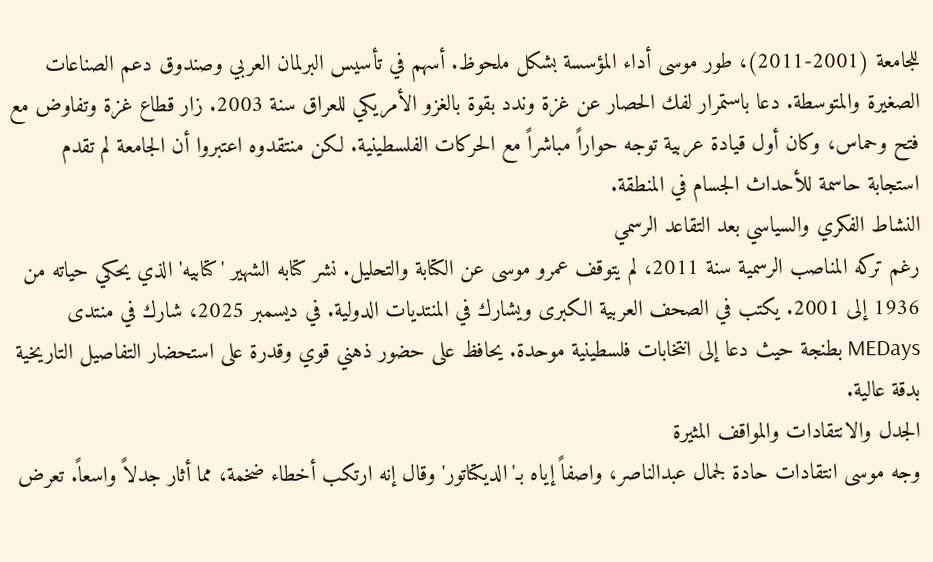للجامعة (2001-2011)، طور موسى أداء المؤسسة بشكل ملحوظ. أسهم في تأسيس البرلمان العربي وصندوق دعم الصناعات الصغيرة والمتوسطة. دعا باستمرار لفك الحصار عن غزة وندد بقوة بالغزو الأمريكي للعراق سنة 2003. زار قطاع غزة وتفاوض مع فتح وحماس، وكان أول قيادة عربية توجه حواراً مباشراً مع الحركات الفلسطينية. لكن منتقدوه اعتبروا أن الجامعة لم تقدم استجابة حاسمة للأحداث الجسام في المنطقة.
النشاط الفكري والسياسي بعد التقاعد الرسمي
رغم تركه المناصب الرسمية سنة 2011، لم يتوقف عمرو موسى عن الكتابة والتحليل. نشر كتابه الشهير 'كتابيه' الذي يحكي حياته من 1936 إلى 2001. يكتب في الصحف العربية الكبرى ويشارك في المنتديات الدولية. في ديسمبر 2025، شارك في منتدى MEDays بطنجة حيث دعا إلى انتخابات فلسطينية موحدة. يحافظ على حضور ذهني قوي وقدرة على استحضار التفاصيل التاريخية بدقة عالية.
الجدل والانتقادات والمواقف المثيرة
وجه موسى انتقادات حادة لجمال عبدالناصر، واصفاً إياه بـ'الديكتاتور' وقال إنه ارتكب أخطاء ضخمة، مما أثار جدلاً واسعاً. تعرض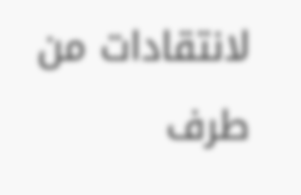لانتقادات من طرف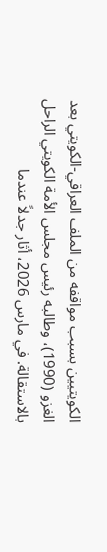الكويتيين بسبب مواقفه من الملف العراقي-الكويتي بعد الغزو (1990)، وطالبه رئيس مجلس الأمة الكويتي الراحل بالاستقالة. في مارس 2026، أثار جدلاً عندما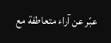عبّر عن آراء متعاطفة مع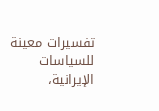تفسيرات معينة للسياسات الإيرانية،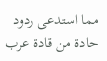مما استدعى ردود حادة من قادة عرب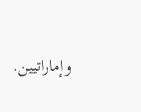وإماراتيين.